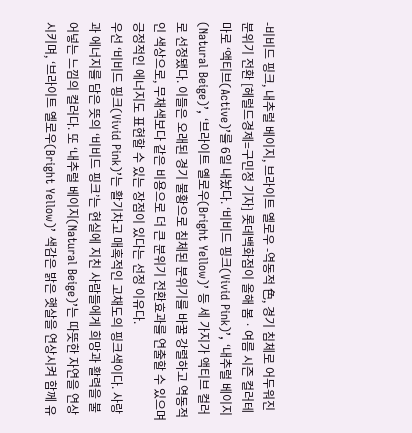-비비드 핑크, 내추럴 베이지, 브라이트 옐로우 -역동적 色, 경기 침체로 어두워진 분위기 전환 [헤럴드경제=구민정 기자] 롯데백화점이 올해 봄ㆍ여름 시즌 컬러테마로 ‘액티브(Active)’를 6일 내놨다. ‘비비드 핑크(Vivid Pink)’, ‘내추럴 베이지(Natural Beige)’, ‘브라이트 옐로우(Bright Yellow)’ 등 세 가지가 액티브 컬러로 선정됐다. 이들은 오래된 경기 불황으로 침체된 분위기를 바꿀 강렬하고 역동적인 색상으로, 무채색보다 같은 비용으로 더 큰 분위기 전환효과를 연출할 수 있으며 긍정적인 에너지도 표현할 수 있는 장점이 있다는 선정 이유다.
우선 ‘비비드 핑크(Vivid Pink)’는 활기차고 매혹적인 고채도의 핑크색이다. 사랑과 에너지를 담은 뜻의 ‘비비드 핑크’는 현실에 지친 사람들에게 희망과 활력을 불어넣는 느낌의 컬러다. 또 ‘내추럴 베이지(Natural Beige)’는 따뜻한 자연을 연상시키며, ‘브라이트 옐로우(Bright Yellow)’ 색감은 밝은 햇살을 연상시켜 함께 유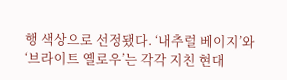행 색상으로 선정됐다. ‘내추럴 베이지’와 ‘브라이트 옐로우’는 각각 지친 현대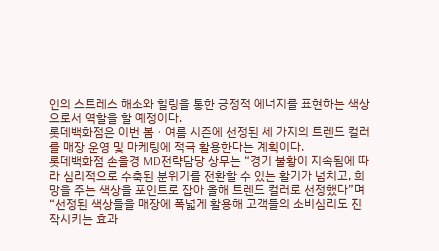인의 스트레스 해소와 힐링을 통한 긍정적 에너지를 표현하는 색상으로서 역할을 할 예정이다.
롯데백화점은 이번 봄ㆍ여름 시즌에 선정된 세 가지의 트렌드 컬러를 매장 운영 및 마케팅에 적극 활용한다는 계획이다.
롯데백화점 손을경 MD전략담당 상무는 “경기 불황이 지속됨에 따라 심리적으로 수축된 분위기를 전환할 수 있는 활기가 넘치고, 희망을 주는 색상을 포인트로 잡아 올해 트렌드 컬러로 선정했다”며 “선정된 색상들을 매장에 폭넓게 활용해 고객들의 소비심리도 진작시키는 효과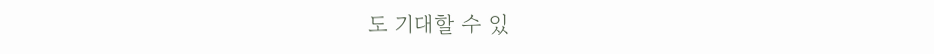도 기대할 수 있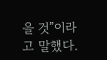을 것”이라고 말했다.